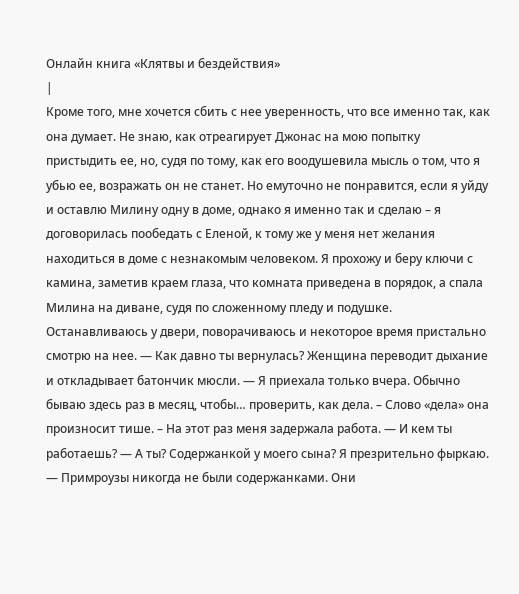Онлайн книга «Клятвы и бездействия»
|
Кроме того, мне хочется сбить с нее уверенность, что все именно так, как она думает. Не знаю, как отреагирует Джонас на мою попытку пристыдить ее, но, судя по тому, как его воодушевила мысль о том, что я убью ее, возражать он не станет. Но емуточно не понравится, если я уйду и оставлю Милину одну в доме, однако я именно так и сделаю – я договорилась пообедать с Еленой, к тому же у меня нет желания находиться в доме с незнакомым человеком. Я прохожу и беру ключи с камина, заметив краем глаза, что комната приведена в порядок, а спала Милина на диване, судя по сложенному пледу и подушке. Останавливаюсь у двери, поворачиваюсь и некоторое время пристально смотрю на нее. — Как давно ты вернулась? Женщина переводит дыхание и откладывает батончик мюсли. — Я приехала только вчера. Обычно бываю здесь раз в месяц, чтобы… проверить, как дела. – Слово «дела» она произносит тише. – На этот раз меня задержала работа. — И кем ты работаешь? — А ты? Содержанкой у моего сына? Я презрительно фыркаю. — Примроузы никогда не были содержанками. Они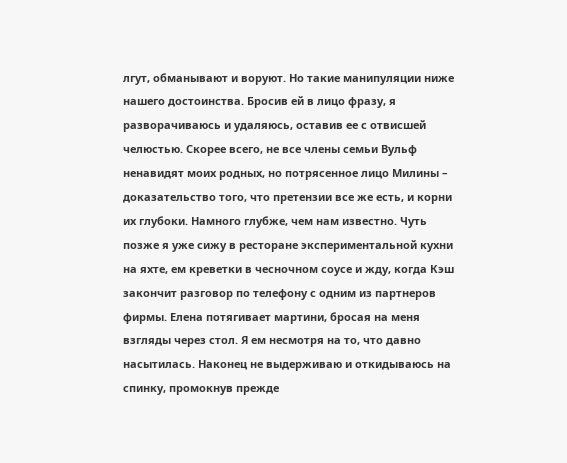лгут, обманывают и воруют. Но такие манипуляции ниже нашего достоинства. Бросив ей в лицо фразу, я разворачиваюсь и удаляюсь, оставив ее с отвисшей челюстью. Скорее всего, не все члены семьи Вульф ненавидят моих родных, но потрясенное лицо Милины – доказательство того, что претензии все же есть, и корни их глубоки. Намного глубже, чем нам известно. Чуть позже я уже сижу в ресторане экспериментальной кухни на яхте, ем креветки в чесночном соусе и жду, когда Кэш закончит разговор по телефону с одним из партнеров фирмы. Елена потягивает мартини, бросая на меня взгляды через стол. Я ем несмотря на то, что давно насытилась. Наконец не выдерживаю и откидываюсь на спинку, промокнув прежде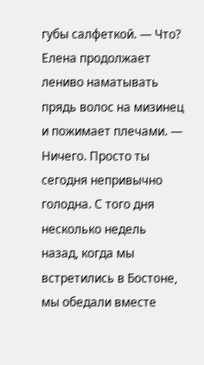губы салфеткой. — Что? Елена продолжает лениво наматывать прядь волос на мизинец и пожимает плечами. — Ничего. Просто ты сегодня непривычно голодна. С того дня несколько недель назад, когда мы встретились в Бостоне, мы обедали вместе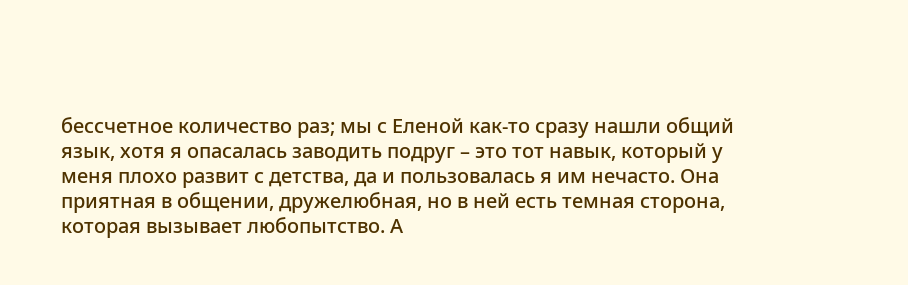бессчетное количество раз; мы с Еленой как-то сразу нашли общий язык, хотя я опасалась заводить подруг – это тот навык, который у меня плохо развит с детства, да и пользовалась я им нечасто. Она приятная в общении, дружелюбная, но в ней есть темная сторона, которая вызывает любопытство. А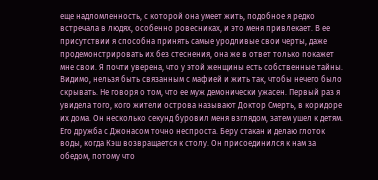еще надломленность, с которой она умеет жить, подобное я редко встречала в людях, особенно ровесниках, и это меня привлекает. В ее присутствии я способна принять самые уродливые свои черты, даже продемонстрировать их без стеснения, она же в ответ только покажет мне свои. Я почти уверена, что у этой женщины есть собственные тайны. Видимо, нельзя быть связанным с мафией и жить так, чтобы нечего было скрывать. Не говоря о том, что ее муж демонически ужасен. Первый раз я увидела того, кого жители острова называют Доктор Смерть, в коридоре их дома. Он несколько секунд буровил меня взглядом, затем ушел к детям. Его дружба с Джонасом точно неспроста. Беру стакан и делаю глоток воды, когда Кэш возвращается к столу. Он присоединился к нам за обедом, потому что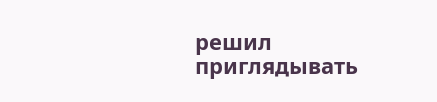решил приглядывать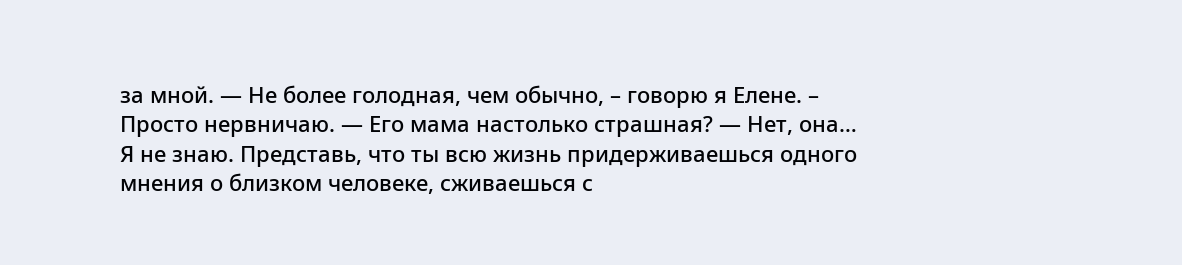за мной. — Не более голодная, чем обычно, – говорю я Елене. – Просто нервничаю. — Его мама настолько страшная? — Нет, она… Я не знаю. Представь, что ты всю жизнь придерживаешься одного мнения о близком человеке, сживаешься с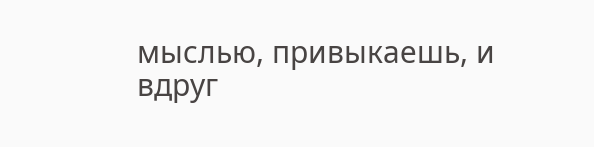мыслью, привыкаешь, и вдруг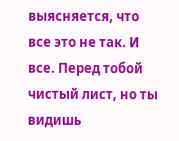выясняется, что все это не так. И все. Перед тобой чистый лист, но ты видишь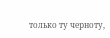только ту черноту,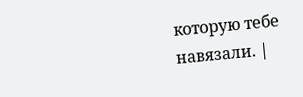которую тебе навязали. |